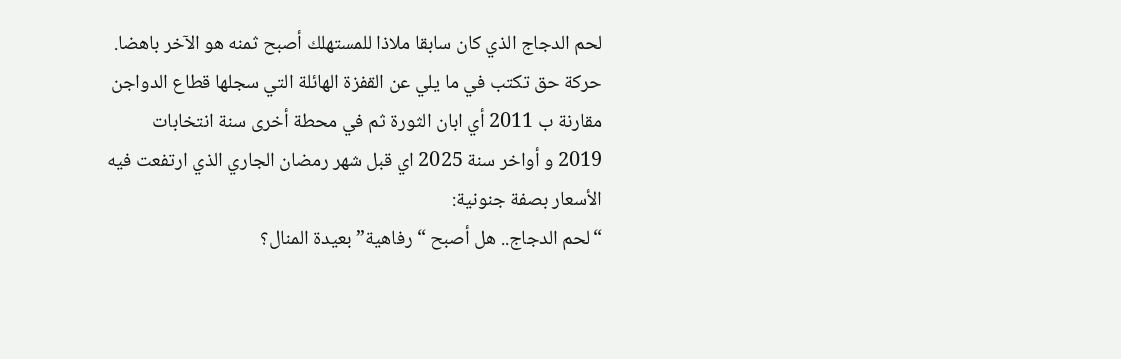لحم الدجاج الذي كان سابقا ملاذا للمستهلك أصبح ثمنه هو الآخر باهضا. حركة حق تكتب في ما يلي عن القفزة الهائلة التي سجلها قطاع الدواجن مقارنة ب 2011 أي ابان الثورة ثم في محطة أخرى سنة انتخابات 2019 و أواخر سنة 2025 اي قبل شهر رمضان الجاري الذي ارتفعت فيه الأسعار بصفة جنونية:
“لحم الدجاج.. هل أصبح “رفاهية” بعيدة المنال؟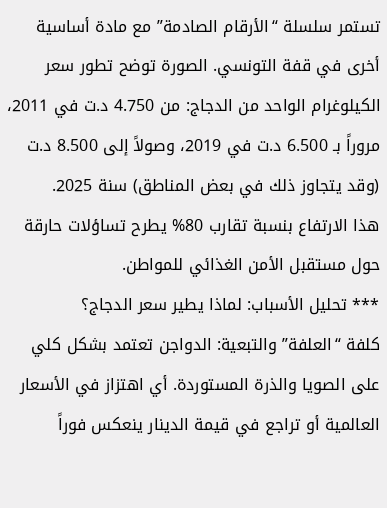تستمر سلسلة “الأرقام الصادمة” مع مادة أساسية أخرى في قفة التونسي. الصورة توضح تطور سعر الكيلوغرام الواحد من الدجاج: من 4.750 د.ت في 2011، مروراً بـ 6.500 د.ت في 2019، وصولاً إلى 8.500 د.ت (وقد يتجاوز ذلك في بعض المناطق) سنة 2025.
هذا الارتفاع بنسبة تقارب 80% يطرح تساؤلات حارقة حول مستقبل الأمن الغذائي للمواطن.
*** تحليل الأسباب: لماذا يطير سعر الدجاج؟
كلفة “العلفة” والتبعية: الدواجن تعتمد بشكل كلي على الصويا والذرة المستوردة. أي اهتزاز في الأسعار العالمية أو تراجع في قيمة الدينار ينعكس فوراً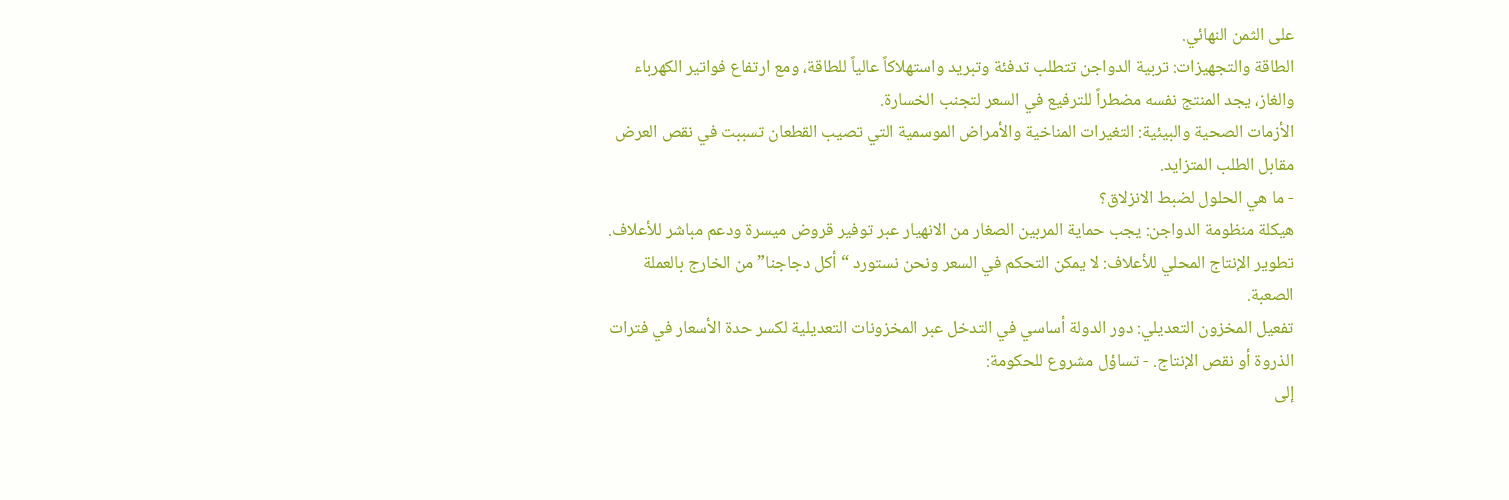على الثمن النهائي.
الطاقة والتجهيزات: تربية الدواجن تتطلب تدفئة وتبريد واستهلاكاً عالياً للطاقة، ومع ارتفاع فواتير الكهرباء والغاز، يجد المنتج نفسه مضطراً للترفيع في السعر لتجنب الخسارة.
الأزمات الصحية والبيئية: التغيرات المناخية والأمراض الموسمية التي تصيب القطعان تسببت في نقص العرض مقابل الطلب المتزايد.
- ما هي الحلول لضبط الانزلاق؟
هيكلة منظومة الدواجن: يجب حماية المربين الصغار من الانهيار عبر توفير قروض ميسرة ودعم مباشر للأعلاف.
تطوير الإنتاج المحلي للأعلاف: لا يمكن التحكم في السعر ونحن نستورد “أكل دجاجنا” من الخارج بالعملة الصعبة.
تفعيل المخزون التعديلي: دور الدولة أساسي في التدخل عبر المخزونات التعديلية لكسر حدة الأسعار في فترات الذروة أو نقص الإنتاج. - تساؤل مشروع للحكومة:
إلى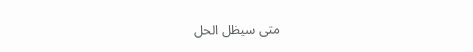متى سيظل الحل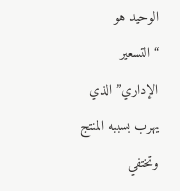الوحيد هو “التسعير الإداري” الذي يهرب بسببه المنتج وتختفي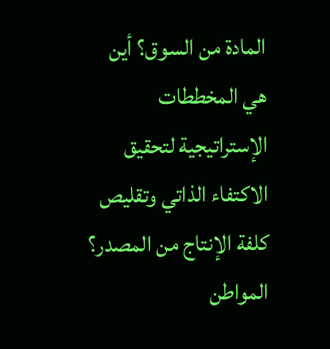المادة من السوق؟ أين هي المخططات الإستراتيجية لتحقيق الاكتفاء الذاتي وتقليص كلفة الإنتاج من المصدر؟
المواطن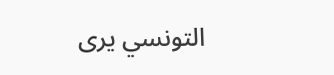التونسي يرى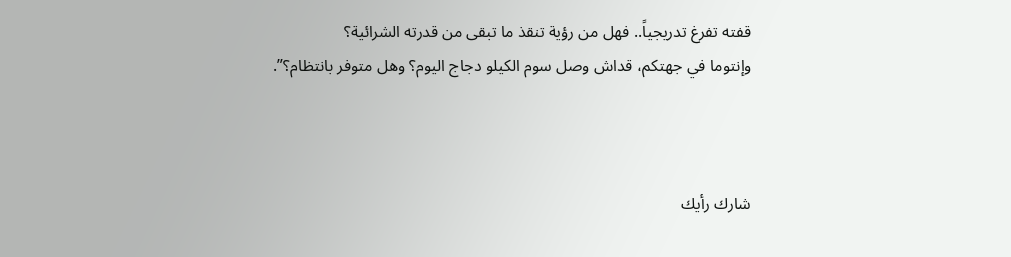قفته تفرغ تدريجياً.. فهل من رؤية تنقذ ما تبقى من قدرته الشرائية؟
وإنتوما في جهتكم، قداش وصل سوم الكيلو دجاج اليوم؟ وهل متوفر بانتظام؟”.



شارك رأيك